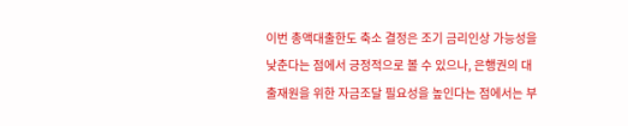이번 총액대출한도 축소 결정은 조기 금리인상 가능성을 낮춘다는 점에서 긍정적으로 볼 수 있으나, 은행권의 대출재원을 위한 자금조달 필요성을 높인다는 점에서는 부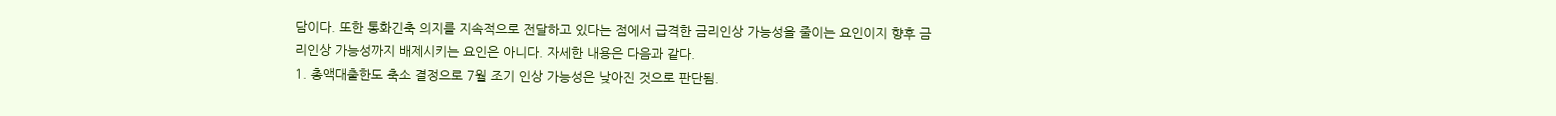담이다. 또한 통화긴축 의지를 지속적으로 전달하고 있다는 점에서 급격한 금리인상 가능성을 줄이는 요인이지 향후 금리인상 가능성까지 배제시키는 요인은 아니다. 자세한 내용은 다음과 같다.
1. 총액대출한도 축소 결정으로 7월 조기 인상 가능성은 낮아진 것으로 판단됨.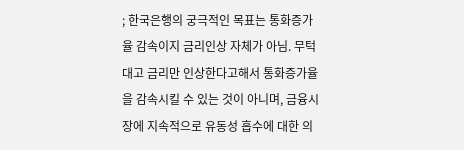; 한국은행의 궁극적인 목표는 통화증가율 감속이지 금리인상 자체가 아님. 무턱대고 금리만 인상한다고해서 통화증가율을 감속시킬 수 있는 것이 아니며, 금융시장에 지속적으로 유동성 흡수에 대한 의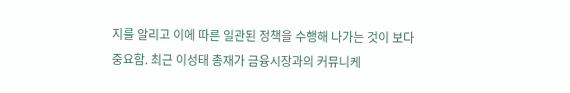지를 알리고 이에 따른 일관된 정책을 수행해 나가는 것이 보다 중요함. 최근 이성태 총재가 금융시장과의 커뮤니케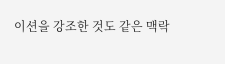이션을 강조한 것도 같은 맥락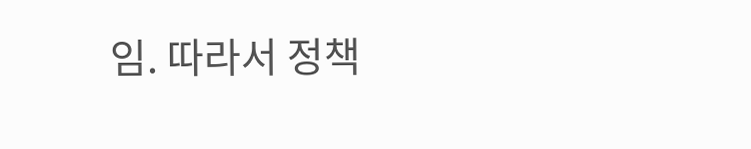임. 따라서 정책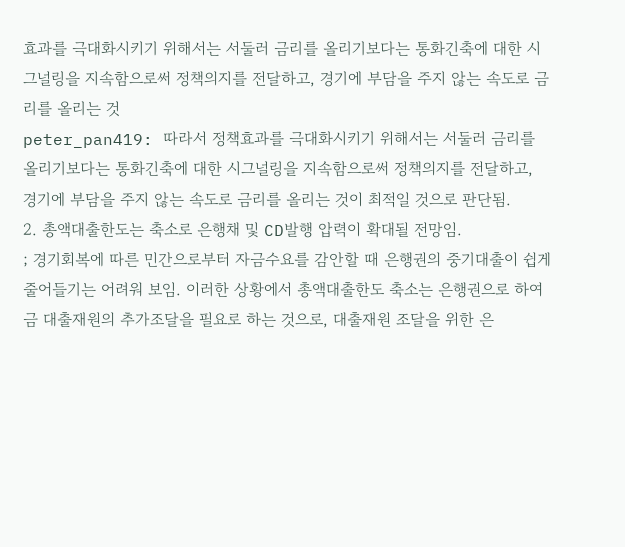효과를 극대화시키기 위해서는 서둘러 금리를 올리기보다는 통화긴축에 대한 시그널링을 지속함으로써 정책의지를 전달하고, 경기에 부담을 주지 않는 속도로 금리를 올리는 것
peter_pan419: 따라서 정책효과를 극대화시키기 위해서는 서둘러 금리를 올리기보다는 통화긴축에 대한 시그널링을 지속함으로써 정책의지를 전달하고, 경기에 부담을 주지 않는 속도로 금리를 올리는 것이 최적일 것으로 판단됨.
2. 총액대출한도는 축소로 은행채 및 CD발행 압력이 확대될 전망임.
; 경기회복에 따른 민간으로부터 자금수요를 감안할 때 은행권의 중기대출이 쉽게 줄어들기는 어려워 보임. 이러한 상황에서 총액대출한도 축소는 은행권으로 하여금 대출재원의 추가조달을 필요로 하는 것으로, 대출재원 조달을 위한 은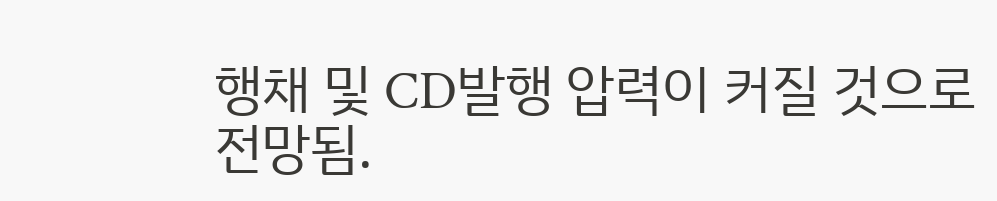행채 및 CD발행 압력이 커질 것으로 전망됨.